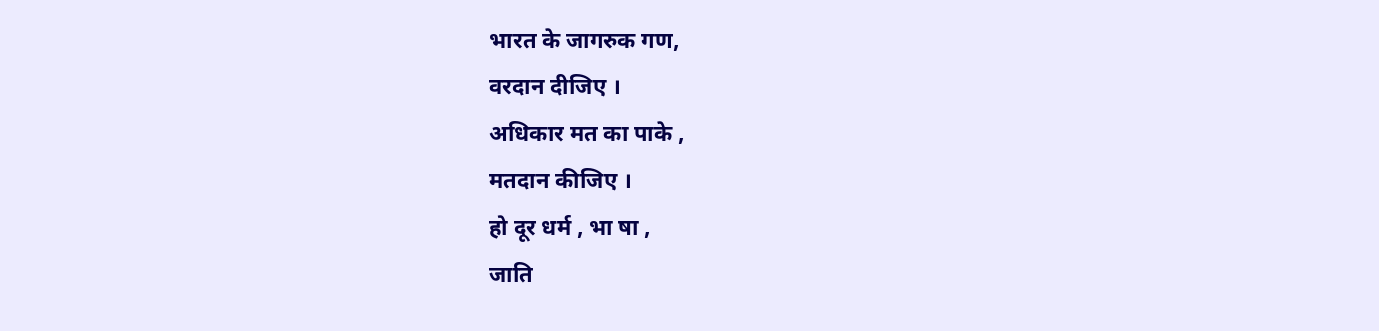भारत के जागरुक गण,
वरदान दीजिए ।
अधिकार मत का पाके ,
मतदान कीजिए ।
हो दूर धर्म , भा षा ,
जाति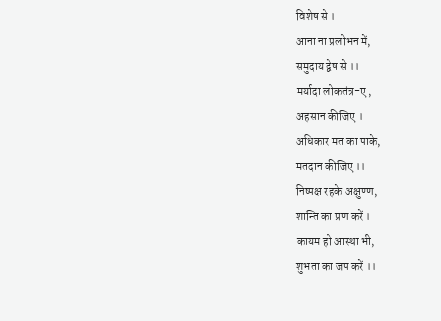विशेष से ।
आना ना प्रलोभन में,
समुदाय द्वेष से ।।
मर्यादा लोकतंत्र-ए ,
अहसान कीजिए ।
अधिकार मत का पाके,
मतदान कीजिए ।।
निष्पक्ष रहके अक्षुण्ण,
शान्ति का प्रण करें ।
कायम हो आस्था भी,
शुभता का जप करें ।।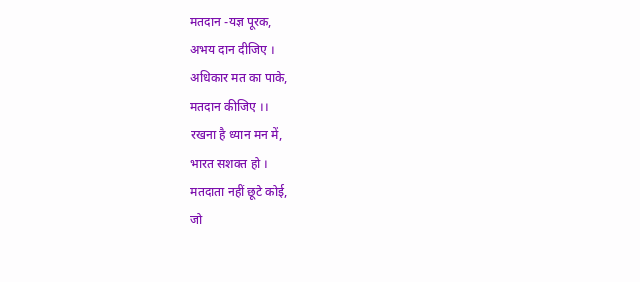मतदान -यज्ञ पूरक,
अभय दान दीजिए ।
अधिकार मत का पाके,
मतदान कीजिए ।।
रखना है ध्यान मन में,
भारत सशक्त हो ।
मतदाता नहीं छूटे कोई,
जो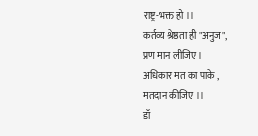राष्ट्र-भक्त हो ।।
कर्तव्य श्रेष्ठता ही "अनुज",
प्रण मान लीजिए ।
अधिकार मत का पाके ,
मतदान कीजिए ।।
डॉ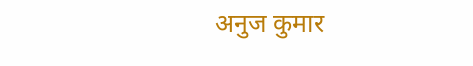अनुज कुमार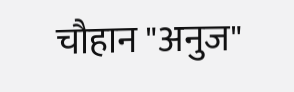चौहान "अनुज"